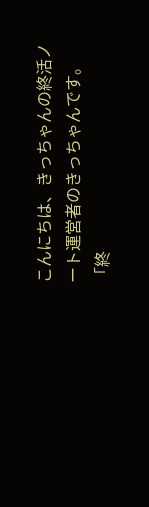こんにちは、きっちゃんの終活ノート運営者のきっちゃんです。
「終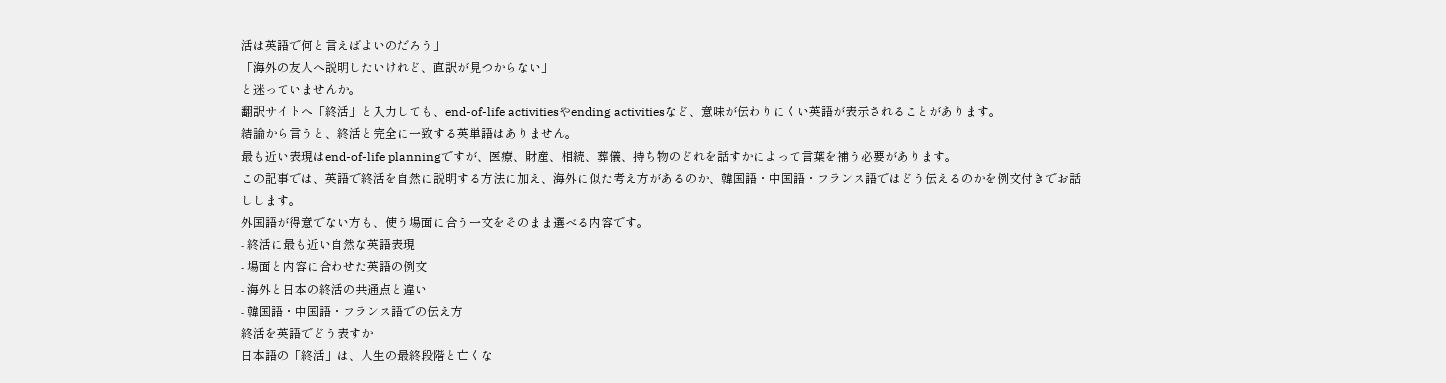活は英語で何と言えばよいのだろう」
「海外の友人へ説明したいけれど、直訳が見つからない」
と迷っていませんか。
翻訳サイトへ「終活」と入力しても、end-of-life activitiesやending activitiesなど、意味が伝わりにくい英語が表示されることがあります。
結論から言うと、終活と完全に一致する英単語はありません。
最も近い表現はend-of-life planningですが、医療、財産、相続、葬儀、持ち物のどれを話すかによって言葉を補う必要があります。
この記事では、英語で終活を自然に説明する方法に加え、海外に似た考え方があるのか、韓国語・中国語・フランス語ではどう伝えるのかを例文付きでお話しします。
外国語が得意でない方も、使う場面に合う一文をそのまま選べる内容です。
- 終活に最も近い自然な英語表現
- 場面と内容に合わせた英語の例文
- 海外と日本の終活の共通点と違い
- 韓国語・中国語・フランス語での伝え方
終活を英語でどう表すか
日本語の「終活」は、人生の最終段階と亡くな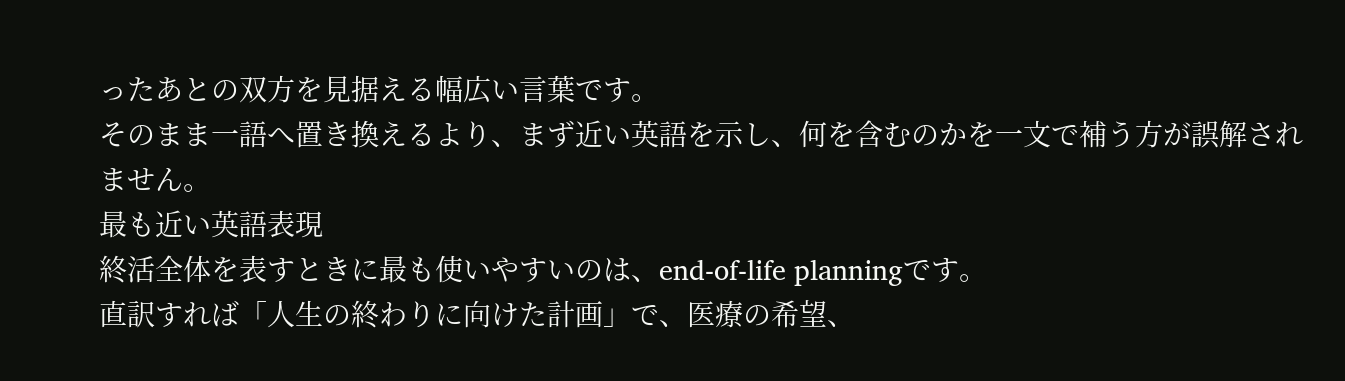ったあとの双方を見据える幅広い言葉です。
そのまま一語へ置き換えるより、まず近い英語を示し、何を含むのかを一文で補う方が誤解されません。
最も近い英語表現
終活全体を表すときに最も使いやすいのは、end-of-life planningです。
直訳すれば「人生の終わりに向けた計画」で、医療の希望、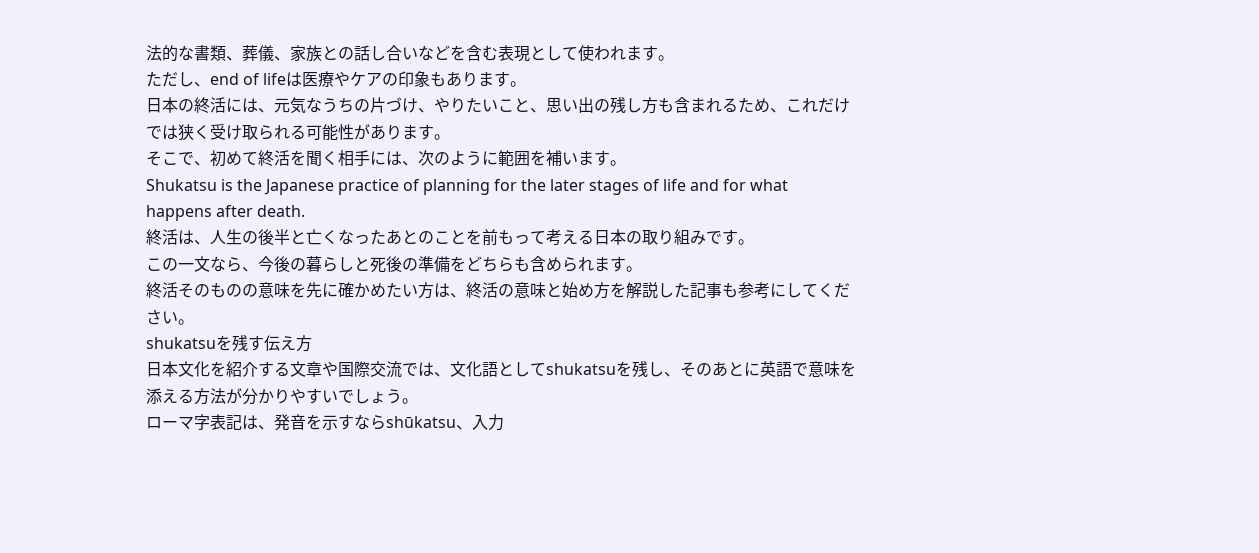法的な書類、葬儀、家族との話し合いなどを含む表現として使われます。
ただし、end of lifeは医療やケアの印象もあります。
日本の終活には、元気なうちの片づけ、やりたいこと、思い出の残し方も含まれるため、これだけでは狭く受け取られる可能性があります。
そこで、初めて終活を聞く相手には、次のように範囲を補います。
Shukatsu is the Japanese practice of planning for the later stages of life and for what happens after death.
終活は、人生の後半と亡くなったあとのことを前もって考える日本の取り組みです。
この一文なら、今後の暮らしと死後の準備をどちらも含められます。
終活そのものの意味を先に確かめたい方は、終活の意味と始め方を解説した記事も参考にしてください。
shukatsuを残す伝え方
日本文化を紹介する文章や国際交流では、文化語としてshukatsuを残し、そのあとに英語で意味を添える方法が分かりやすいでしょう。
ローマ字表記は、発音を示すならshūkatsu、入力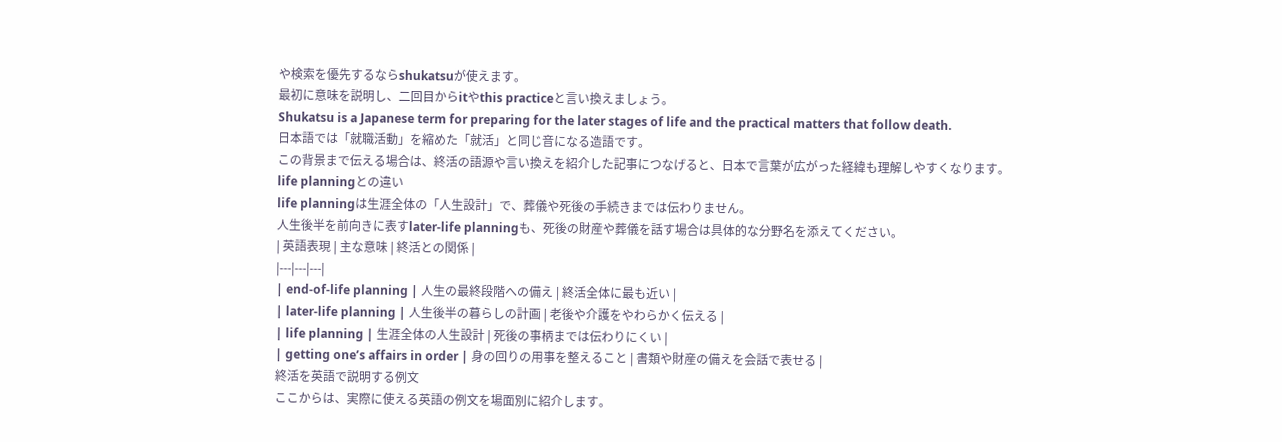や検索を優先するならshukatsuが使えます。
最初に意味を説明し、二回目からitやthis practiceと言い換えましょう。
Shukatsu is a Japanese term for preparing for the later stages of life and the practical matters that follow death.
日本語では「就職活動」を縮めた「就活」と同じ音になる造語です。
この背景まで伝える場合は、終活の語源や言い換えを紹介した記事につなげると、日本で言葉が広がった経緯も理解しやすくなります。
life planningとの違い
life planningは生涯全体の「人生設計」で、葬儀や死後の手続きまでは伝わりません。
人生後半を前向きに表すlater-life planningも、死後の財産や葬儀を話す場合は具体的な分野名を添えてください。
| 英語表現 | 主な意味 | 終活との関係 |
|---|---|---|
| end-of-life planning | 人生の最終段階への備え | 終活全体に最も近い |
| later-life planning | 人生後半の暮らしの計画 | 老後や介護をやわらかく伝える |
| life planning | 生涯全体の人生設計 | 死後の事柄までは伝わりにくい |
| getting one’s affairs in order | 身の回りの用事を整えること | 書類や財産の備えを会話で表せる |
終活を英語で説明する例文
ここからは、実際に使える英語の例文を場面別に紹介します。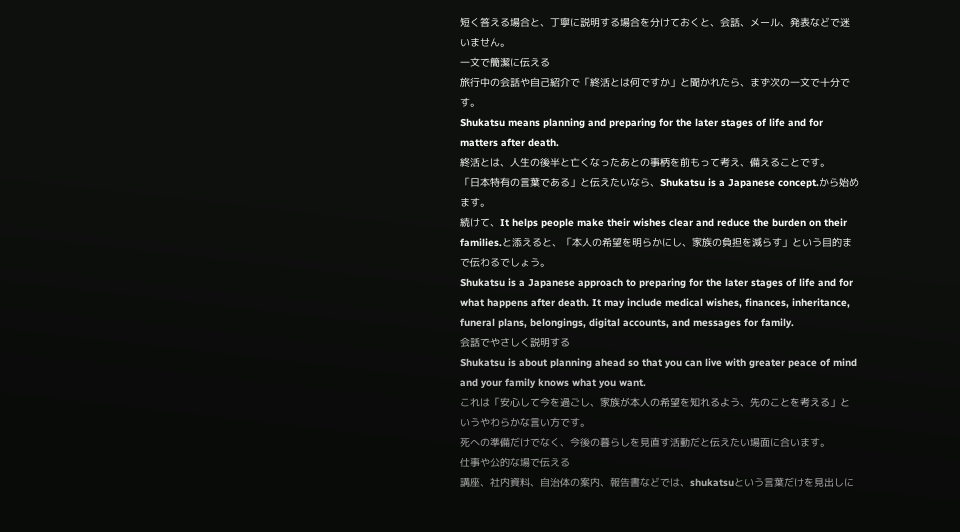短く答える場合と、丁寧に説明する場合を分けておくと、会話、メール、発表などで迷いません。
一文で簡潔に伝える
旅行中の会話や自己紹介で「終活とは何ですか」と聞かれたら、まず次の一文で十分です。
Shukatsu means planning and preparing for the later stages of life and for matters after death.
終活とは、人生の後半と亡くなったあとの事柄を前もって考え、備えることです。
「日本特有の言葉である」と伝えたいなら、Shukatsu is a Japanese concept.から始めます。
続けて、It helps people make their wishes clear and reduce the burden on their families.と添えると、「本人の希望を明らかにし、家族の負担を減らす」という目的まで伝わるでしょう。
Shukatsu is a Japanese approach to preparing for the later stages of life and for what happens after death. It may include medical wishes, finances, inheritance, funeral plans, belongings, digital accounts, and messages for family.
会話でやさしく説明する
Shukatsu is about planning ahead so that you can live with greater peace of mind and your family knows what you want.
これは「安心して今を過ごし、家族が本人の希望を知れるよう、先のことを考える」というやわらかな言い方です。
死への準備だけでなく、今後の暮らしを見直す活動だと伝えたい場面に合います。
仕事や公的な場で伝える
講座、社内資料、自治体の案内、報告書などでは、shukatsuという言葉だけを見出しに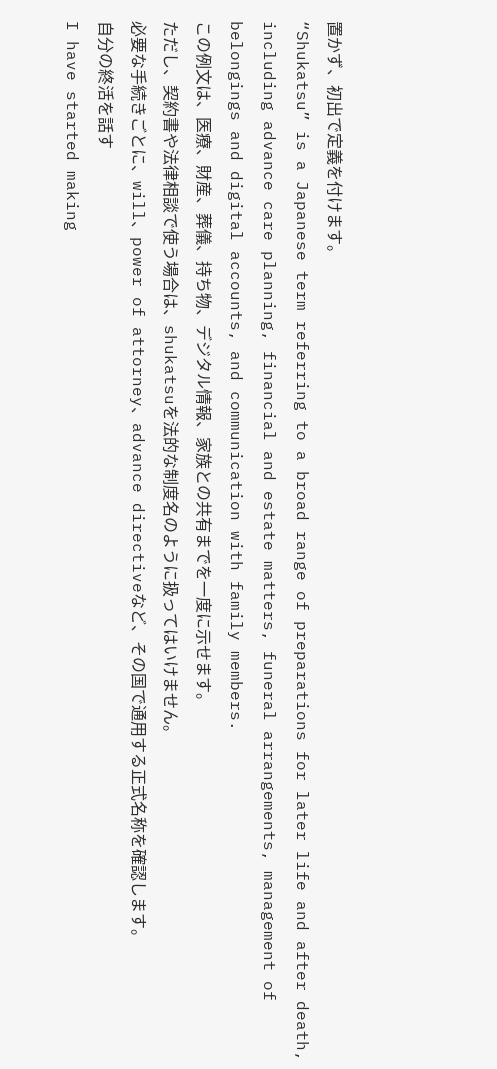置かず、初出で定義を付けます。
“Shukatsu” is a Japanese term referring to a broad range of preparations for later life and after death, including advance care planning, financial and estate matters, funeral arrangements, management of belongings and digital accounts, and communication with family members.
この例文は、医療、財産、葬儀、持ち物、デジタル情報、家族との共有までを一度に示せます。
ただし、契約書や法律相談で使う場合は、shukatsuを法的な制度名のように扱ってはいけません。
必要な手続きごとに、will、power of attorney、advance directiveなど、その国で通用する正式名称を確認します。
自分の終活を話す
I have started making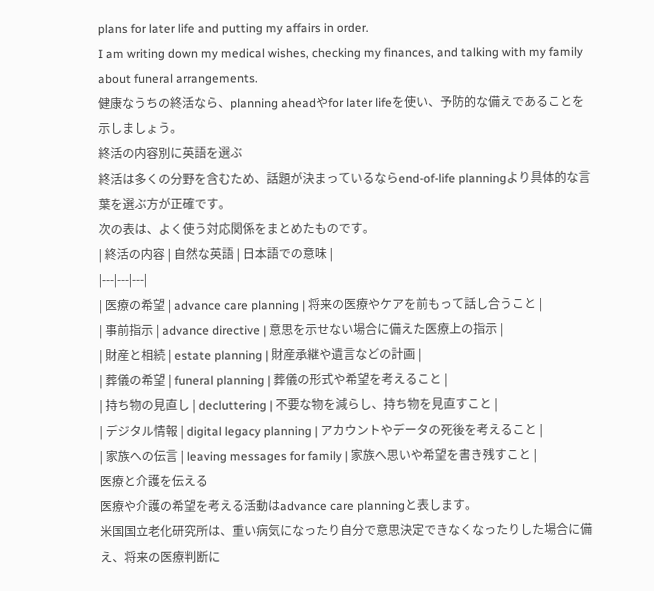plans for later life and putting my affairs in order.
I am writing down my medical wishes, checking my finances, and talking with my family about funeral arrangements.
健康なうちの終活なら、planning aheadやfor later lifeを使い、予防的な備えであることを示しましょう。
終活の内容別に英語を選ぶ
終活は多くの分野を含むため、話題が決まっているならend-of-life planningより具体的な言葉を選ぶ方が正確です。
次の表は、よく使う対応関係をまとめたものです。
| 終活の内容 | 自然な英語 | 日本語での意味 |
|---|---|---|
| 医療の希望 | advance care planning | 将来の医療やケアを前もって話し合うこと |
| 事前指示 | advance directive | 意思を示せない場合に備えた医療上の指示 |
| 財産と相続 | estate planning | 財産承継や遺言などの計画 |
| 葬儀の希望 | funeral planning | 葬儀の形式や希望を考えること |
| 持ち物の見直し | decluttering | 不要な物を減らし、持ち物を見直すこと |
| デジタル情報 | digital legacy planning | アカウントやデータの死後を考えること |
| 家族への伝言 | leaving messages for family | 家族へ思いや希望を書き残すこと |
医療と介護を伝える
医療や介護の希望を考える活動はadvance care planningと表します。
米国国立老化研究所は、重い病気になったり自分で意思決定できなくなったりした場合に備え、将来の医療判断に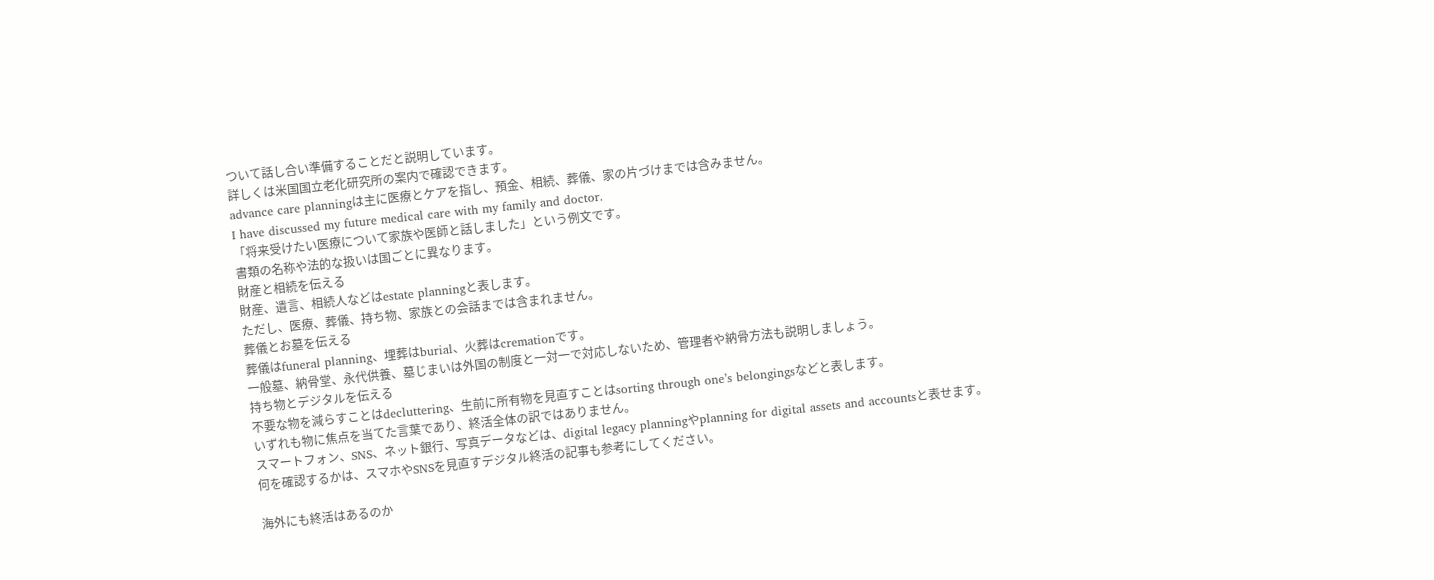ついて話し合い準備することだと説明しています。
詳しくは米国国立老化研究所の案内で確認できます。
advance care planningは主に医療とケアを指し、預金、相続、葬儀、家の片づけまでは含みません。
I have discussed my future medical care with my family and doctor.
「将来受けたい医療について家族や医師と話しました」という例文です。
書類の名称や法的な扱いは国ごとに異なります。
財産と相続を伝える
財産、遺言、相続人などはestate planningと表します。
ただし、医療、葬儀、持ち物、家族との会話までは含まれません。
葬儀とお墓を伝える
葬儀はfuneral planning、埋葬はburial、火葬はcremationです。
一般墓、納骨堂、永代供養、墓じまいは外国の制度と一対一で対応しないため、管理者や納骨方法も説明しましょう。
持ち物とデジタルを伝える
不要な物を減らすことはdecluttering、生前に所有物を見直すことはsorting through one’s belongingsなどと表します。
いずれも物に焦点を当てた言葉であり、終活全体の訳ではありません。
スマートフォン、SNS、ネット銀行、写真データなどは、digital legacy planningやplanning for digital assets and accountsと表せます。
何を確認するかは、スマホやSNSを見直すデジタル終活の記事も参考にしてください。

海外にも終活はあるのか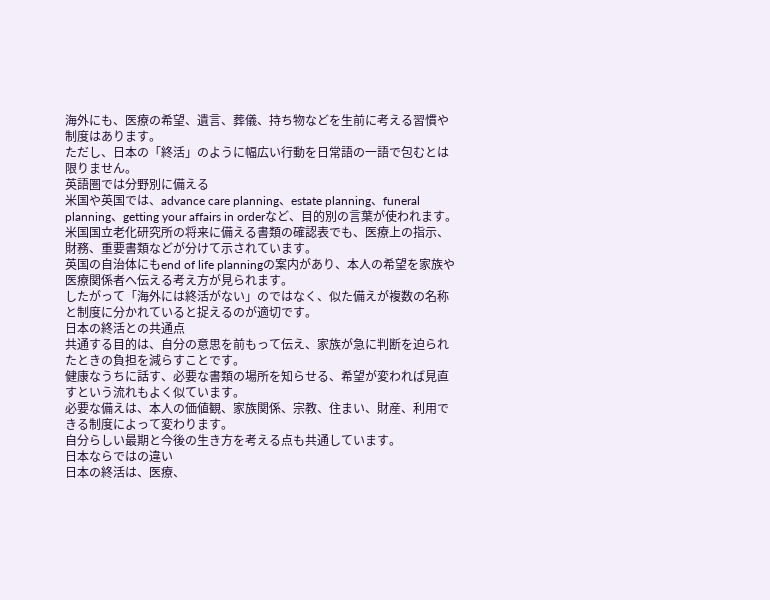海外にも、医療の希望、遺言、葬儀、持ち物などを生前に考える習慣や制度はあります。
ただし、日本の「終活」のように幅広い行動を日常語の一語で包むとは限りません。
英語圏では分野別に備える
米国や英国では、advance care planning、estate planning、funeral planning、getting your affairs in orderなど、目的別の言葉が使われます。
米国国立老化研究所の将来に備える書類の確認表でも、医療上の指示、財務、重要書類などが分けて示されています。
英国の自治体にもend of life planningの案内があり、本人の希望を家族や医療関係者へ伝える考え方が見られます。
したがって「海外には終活がない」のではなく、似た備えが複数の名称と制度に分かれていると捉えるのが適切です。
日本の終活との共通点
共通する目的は、自分の意思を前もって伝え、家族が急に判断を迫られたときの負担を減らすことです。
健康なうちに話す、必要な書類の場所を知らせる、希望が変われば見直すという流れもよく似ています。
必要な備えは、本人の価値観、家族関係、宗教、住まい、財産、利用できる制度によって変わります。
自分らしい最期と今後の生き方を考える点も共通しています。
日本ならではの違い
日本の終活は、医療、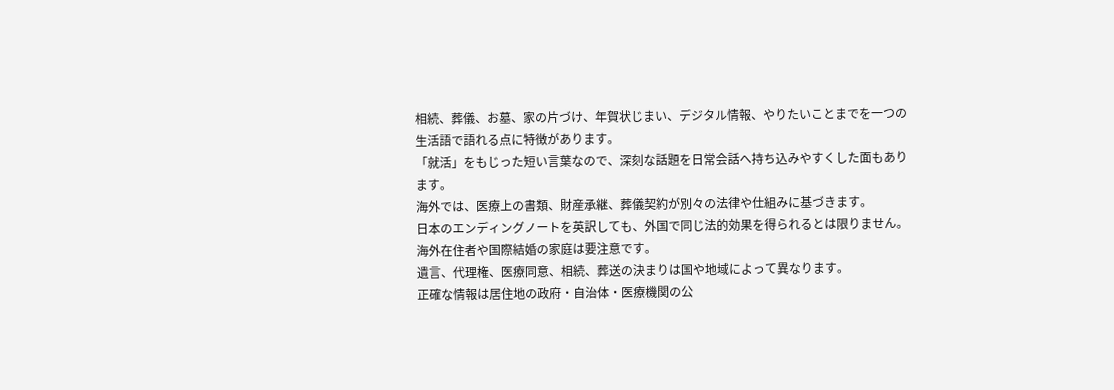相続、葬儀、お墓、家の片づけ、年賀状じまい、デジタル情報、やりたいことまでを一つの生活語で語れる点に特徴があります。
「就活」をもじった短い言葉なので、深刻な話題を日常会話へ持ち込みやすくした面もあります。
海外では、医療上の書類、財産承継、葬儀契約が別々の法律や仕組みに基づきます。
日本のエンディングノートを英訳しても、外国で同じ法的効果を得られるとは限りません。
海外在住者や国際結婚の家庭は要注意です。
遺言、代理権、医療同意、相続、葬送の決まりは国や地域によって異なります。
正確な情報は居住地の政府・自治体・医療機関の公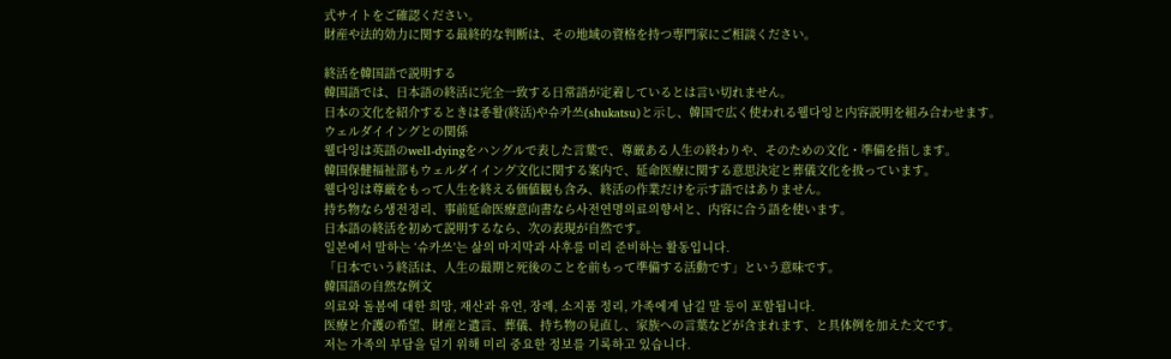式サイトをご確認ください。
財産や法的効力に関する最終的な判断は、その地域の資格を持つ専門家にご相談ください。

終活を韓国語で説明する
韓国語では、日本語の終活に完全一致する日常語が定着しているとは言い切れません。
日本の文化を紹介するときは종활(終活)や슈카쓰(shukatsu)と示し、韓国で広く使われる웰다잉と内容説明を組み合わせます。
ウェルダイイングとの関係
웰다잉は英語のwell-dyingをハングルで表した言葉で、尊厳ある人生の終わりや、そのための文化・準備を指します。
韓国保健福祉部もウェルダイイング文化に関する案内で、延命医療に関する意思決定と葬儀文化を扱っています。
웰다잉は尊厳をもって人生を終える価値観も含み、終活の作業だけを示す語ではありません。
持ち物なら생전정리、事前延命医療意向書なら사전연명의료의향서と、内容に合う語を使います。
日本語の終活を初めて説明するなら、次の表現が自然です。
일본에서 말하는 ‘슈카쓰’는 삶의 마지막과 사후를 미리 준비하는 활동입니다.
「日本でいう終活は、人生の最期と死後のことを前もって準備する活動です」という意味です。
韓国語の自然な例文
의료와 돌봄에 대한 희망, 재산과 유언, 장례, 소지품 정리, 가족에게 남길 말 등이 포함됩니다.
医療と介護の希望、財産と遺言、葬儀、持ち物の見直し、家族への言葉などが含まれます、と具体例を加えた文です。
저는 가족의 부담을 덜기 위해 미리 중요한 정보를 기록하고 있습니다.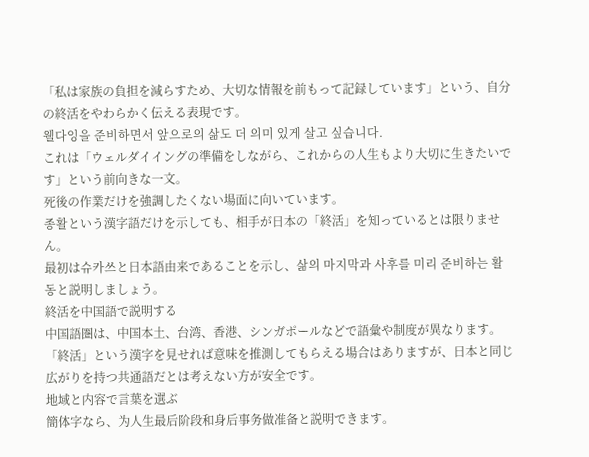「私は家族の負担を減らすため、大切な情報を前もって記録しています」という、自分の終活をやわらかく伝える表現です。
웰다잉을 준비하면서 앞으로의 삶도 더 의미 있게 살고 싶습니다.
これは「ウェルダイイングの準備をしながら、これからの人生もより大切に生きたいです」という前向きな一文。
死後の作業だけを強調したくない場面に向いています。
종활という漢字語だけを示しても、相手が日本の「終活」を知っているとは限りません。
最初は슈카쓰と日本語由来であることを示し、삶의 마지막과 사후를 미리 준비하는 활동と説明しましょう。
終活を中国語で説明する
中国語圏は、中国本土、台湾、香港、シンガポールなどで語彙や制度が異なります。
「終活」という漢字を見せれば意味を推測してもらえる場合はありますが、日本と同じ広がりを持つ共通語だとは考えない方が安全です。
地域と内容で言葉を選ぶ
簡体字なら、为人生最后阶段和身后事务做准备と説明できます。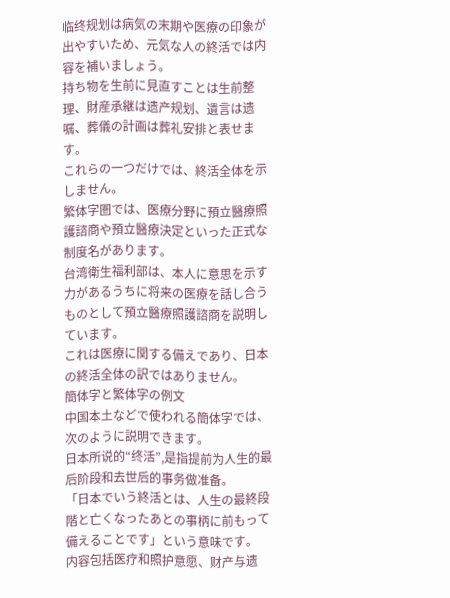临终规划は病気の末期や医療の印象が出やすいため、元気な人の終活では内容を補いましょう。
持ち物を生前に見直すことは生前整理、財産承継は遗产规划、遺言は遗嘱、葬儀の計画は葬礼安排と表せます。
これらの一つだけでは、終活全体を示しません。
繁体字圏では、医療分野に預立醫療照護諮商や預立醫療決定といった正式な制度名があります。
台湾衛生福利部は、本人に意思を示す力があるうちに将来の医療を話し合うものとして預立醫療照護諮商を説明しています。
これは医療に関する備えであり、日本の終活全体の訳ではありません。
簡体字と繁体字の例文
中国本土などで使われる簡体字では、次のように説明できます。
日本所说的“终活”,是指提前为人生的最后阶段和去世后的事务做准备。
「日本でいう終活とは、人生の最終段階と亡くなったあとの事柄に前もって備えることです」という意味です。
内容包括医疗和照护意愿、财产与遗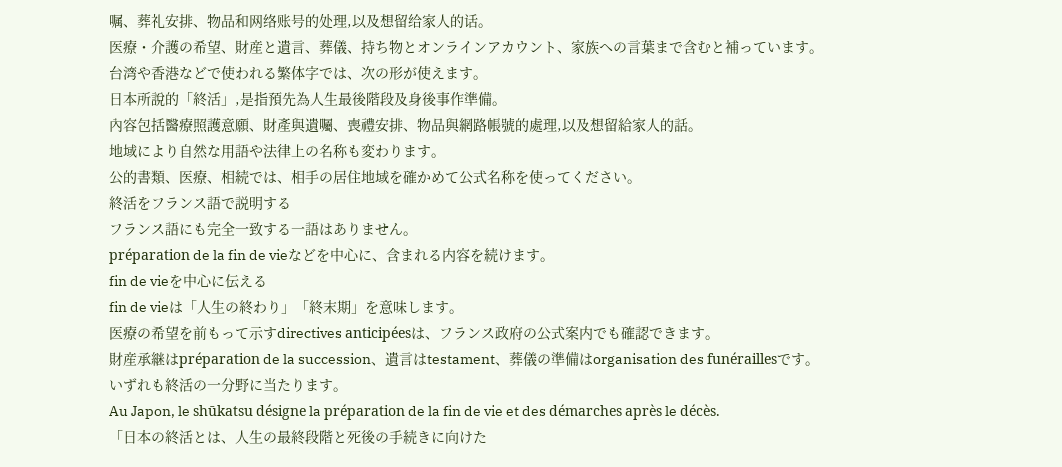嘱、葬礼安排、物品和网络账号的处理,以及想留给家人的话。
医療・介護の希望、財産と遺言、葬儀、持ち物とオンラインアカウント、家族への言葉まで含むと補っています。
台湾や香港などで使われる繁体字では、次の形が使えます。
日本所說的「終活」,是指預先為人生最後階段及身後事作準備。
內容包括醫療照護意願、財產與遺囑、喪禮安排、物品與網路帳號的處理,以及想留給家人的話。
地域により自然な用語や法律上の名称も変わります。
公的書類、医療、相続では、相手の居住地域を確かめて公式名称を使ってください。
終活をフランス語で説明する
フランス語にも完全一致する一語はありません。
préparation de la fin de vieなどを中心に、含まれる内容を続けます。
fin de vieを中心に伝える
fin de vieは「人生の終わり」「終末期」を意味します。
医療の希望を前もって示すdirectives anticipéesは、フランス政府の公式案内でも確認できます。
財産承継はpréparation de la succession、遺言はtestament、葬儀の準備はorganisation des funéraillesです。
いずれも終活の一分野に当たります。
Au Japon, le shūkatsu désigne la préparation de la fin de vie et des démarches après le décès.
「日本の終活とは、人生の最終段階と死後の手続きに向けた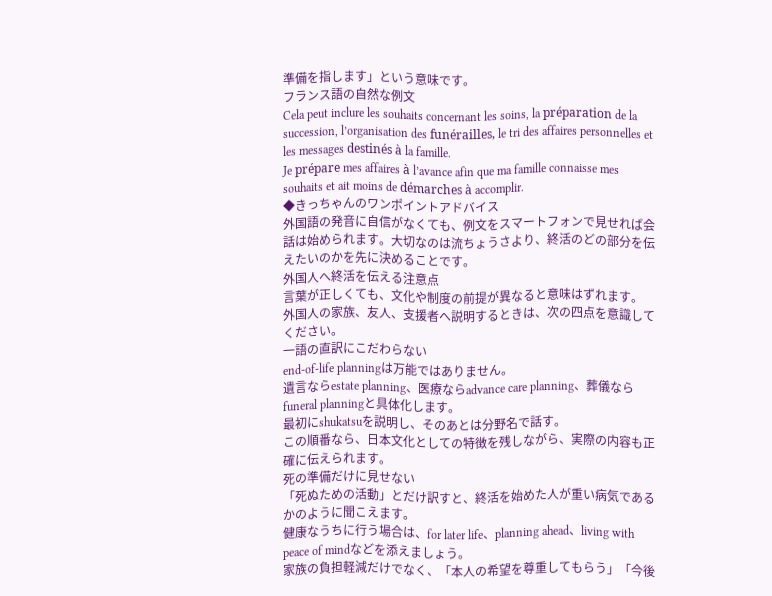準備を指します」という意味です。
フランス語の自然な例文
Cela peut inclure les souhaits concernant les soins, la préparation de la succession, l’organisation des funérailles, le tri des affaires personnelles et les messages destinés à la famille.
Je prépare mes affaires à l’avance afin que ma famille connaisse mes souhaits et ait moins de démarches à accomplir.
◆きっちゃんのワンポイントアドバイス
外国語の発音に自信がなくても、例文をスマートフォンで見せれば会話は始められます。大切なのは流ちょうさより、終活のどの部分を伝えたいのかを先に決めることです。
外国人へ終活を伝える注意点
言葉が正しくても、文化や制度の前提が異なると意味はずれます。
外国人の家族、友人、支援者へ説明するときは、次の四点を意識してください。
一語の直訳にこだわらない
end-of-life planningは万能ではありません。
遺言ならestate planning、医療ならadvance care planning、葬儀ならfuneral planningと具体化します。
最初にshukatsuを説明し、そのあとは分野名で話す。
この順番なら、日本文化としての特徴を残しながら、実際の内容も正確に伝えられます。
死の準備だけに見せない
「死ぬための活動」とだけ訳すと、終活を始めた人が重い病気であるかのように聞こえます。
健康なうちに行う場合は、for later life、planning ahead、living with peace of mindなどを添えましょう。
家族の負担軽減だけでなく、「本人の希望を尊重してもらう」「今後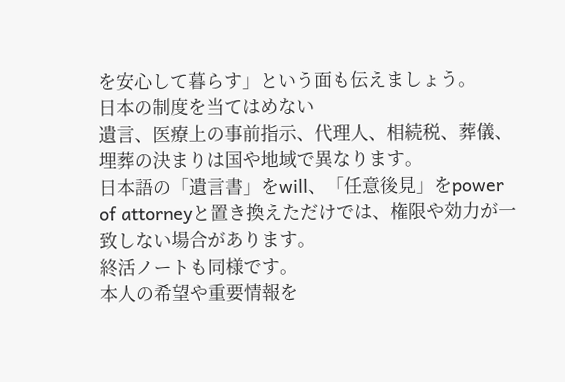を安心して暮らす」という面も伝えましょう。
日本の制度を当てはめない
遺言、医療上の事前指示、代理人、相続税、葬儀、埋葬の決まりは国や地域で異なります。
日本語の「遺言書」をwill、「任意後見」をpower of attorneyと置き換えただけでは、権限や効力が一致しない場合があります。
終活ノートも同様です。
本人の希望や重要情報を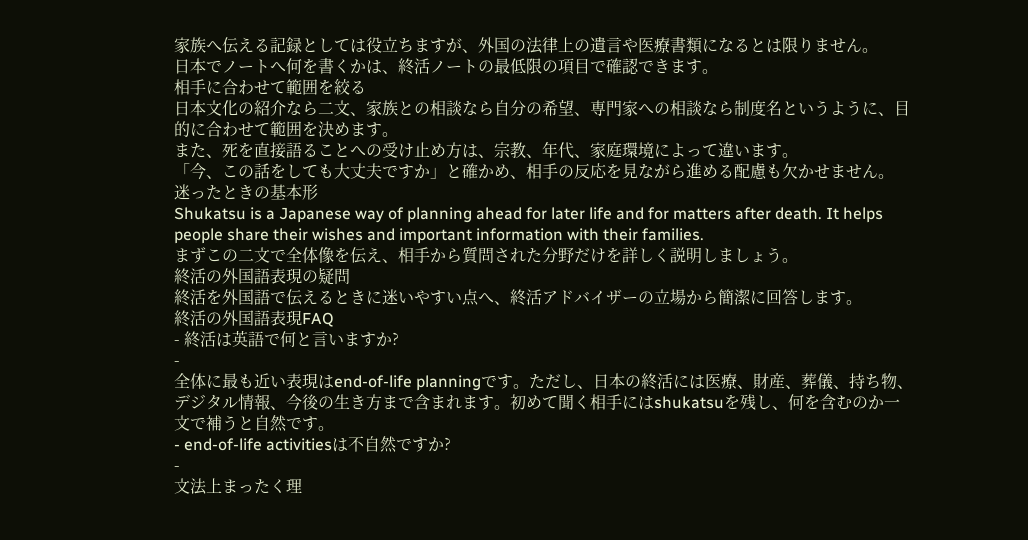家族へ伝える記録としては役立ちますが、外国の法律上の遺言や医療書類になるとは限りません。
日本でノートへ何を書くかは、終活ノートの最低限の項目で確認できます。
相手に合わせて範囲を絞る
日本文化の紹介なら二文、家族との相談なら自分の希望、専門家への相談なら制度名というように、目的に合わせて範囲を決めます。
また、死を直接語ることへの受け止め方は、宗教、年代、家庭環境によって違います。
「今、この話をしても大丈夫ですか」と確かめ、相手の反応を見ながら進める配慮も欠かせません。
迷ったときの基本形
Shukatsu is a Japanese way of planning ahead for later life and for matters after death. It helps people share their wishes and important information with their families.
まずこの二文で全体像を伝え、相手から質問された分野だけを詳しく説明しましょう。
終活の外国語表現の疑問
終活を外国語で伝えるときに迷いやすい点へ、終活アドバイザーの立場から簡潔に回答します。
終活の外国語表現FAQ
- 終活は英語で何と言いますか?
-
全体に最も近い表現はend-of-life planningです。ただし、日本の終活には医療、財産、葬儀、持ち物、デジタル情報、今後の生き方まで含まれます。初めて聞く相手にはshukatsuを残し、何を含むのか一文で補うと自然です。
- end-of-life activitiesは不自然ですか?
-
文法上まったく理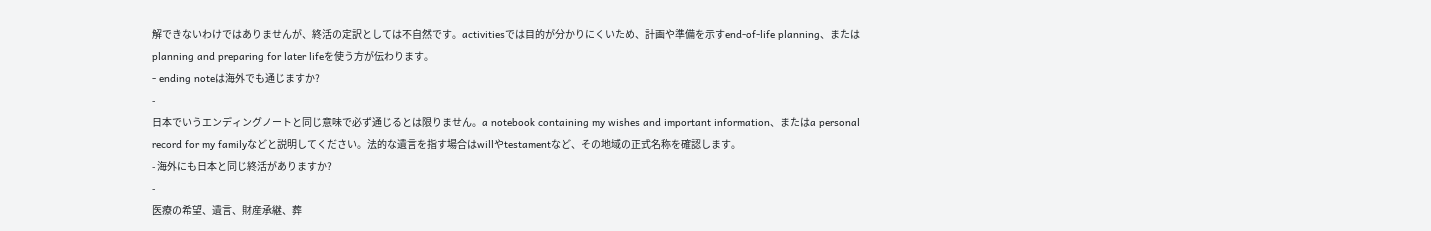解できないわけではありませんが、終活の定訳としては不自然です。activitiesでは目的が分かりにくいため、計画や準備を示すend-of-life planning、またはplanning and preparing for later lifeを使う方が伝わります。
- ending noteは海外でも通じますか?
-
日本でいうエンディングノートと同じ意味で必ず通じるとは限りません。a notebook containing my wishes and important information、またはa personal record for my familyなどと説明してください。法的な遺言を指す場合はwillやtestamentなど、その地域の正式名称を確認します。
- 海外にも日本と同じ終活がありますか?
-
医療の希望、遺言、財産承継、葬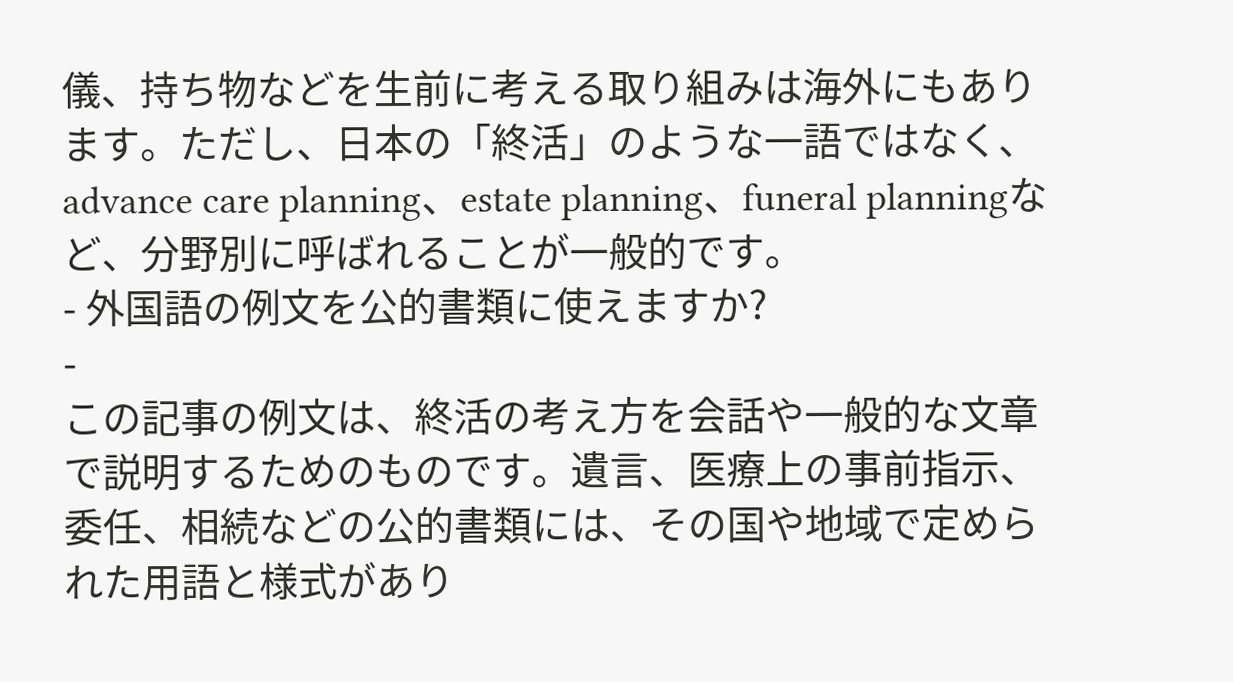儀、持ち物などを生前に考える取り組みは海外にもあります。ただし、日本の「終活」のような一語ではなく、advance care planning、estate planning、funeral planningなど、分野別に呼ばれることが一般的です。
- 外国語の例文を公的書類に使えますか?
-
この記事の例文は、終活の考え方を会話や一般的な文章で説明するためのものです。遺言、医療上の事前指示、委任、相続などの公的書類には、その国や地域で定められた用語と様式があり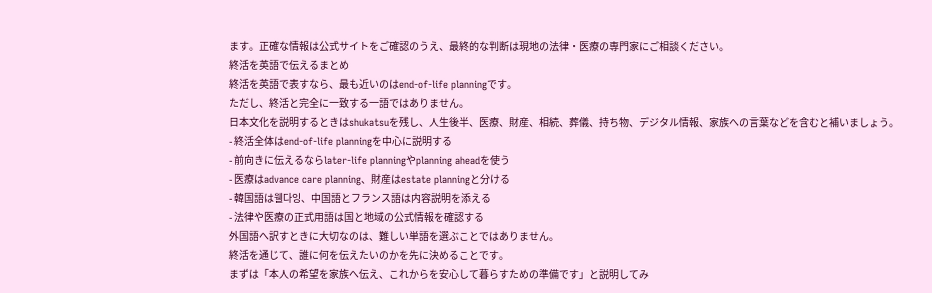ます。正確な情報は公式サイトをご確認のうえ、最終的な判断は現地の法律・医療の専門家にご相談ください。
終活を英語で伝えるまとめ
終活を英語で表すなら、最も近いのはend-of-life planningです。
ただし、終活と完全に一致する一語ではありません。
日本文化を説明するときはshukatsuを残し、人生後半、医療、財産、相続、葬儀、持ち物、デジタル情報、家族への言葉などを含むと補いましょう。
- 終活全体はend-of-life planningを中心に説明する
- 前向きに伝えるならlater-life planningやplanning aheadを使う
- 医療はadvance care planning、財産はestate planningと分ける
- 韓国語は웰다잉、中国語とフランス語は内容説明を添える
- 法律や医療の正式用語は国と地域の公式情報を確認する
外国語へ訳すときに大切なのは、難しい単語を選ぶことではありません。
終活を通じて、誰に何を伝えたいのかを先に決めることです。
まずは「本人の希望を家族へ伝え、これからを安心して暮らすための準備です」と説明してみ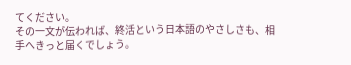てください。
その一文が伝われば、終活という日本語のやさしさも、相手へきっと届くでしょう。